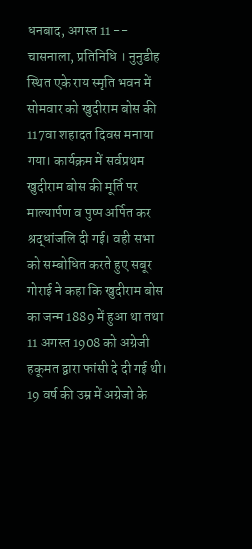धनबाद, अगस्त 11 -- चासनाला, प्रतिनिधि । नुनुडीह स्थित एके राय स्मृति भवन में सोमवार को खुदीराम बोस की 117वा शहादत दिवस मनाया गया। कार्यक्रम में सर्वप्रथम खुदीराम बोस की मूर्ति पर माल्यार्पण व पुष्प अर्पित कर श्रद्धांजलि दी गई। वही सभा को सम्बोधित करते हुए सबूर गोराई ने कहा कि खुदीराम बोस का जन्म 1889 में हुआ था तथा 11 अगस्त 1908 को अग्रेजी हकूमत द्वारा फांसी दे दी गई थी। 19 वर्ष की उम्र में अग्रेजो के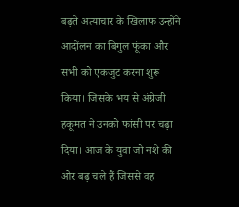बढ़ते अत्याचार के खिलाफ उन्होंने आदोंलन का बिगुल फूंका और सभी को एकजुट करना शुरू किया। जिसके भय से अंग्रेजी हकूमत ने उनको फांसी पर चढ़ा दिया। आज के युवा जो नशे की ओर बढ़ चले हैं जिससे वह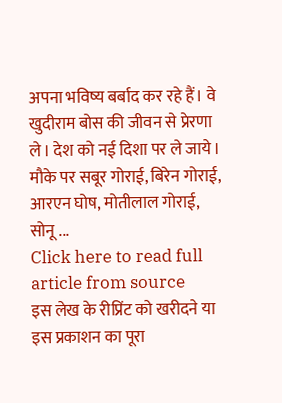अपना भविष्य बर्बाद कर रहे हैं। वे खुदीराम बोस की जीवन से प्रेरणा ले। देश को नई दिशा पर ले जाये। मौके पर सबूर गोराई, बिरेन गोराई, आरएन घोष, मोतीलाल गोराई, सोनू ...
Click here to read full article from source
इस लेख के रीप्रिंट को खरीदने या इस प्रकाशन का पूरा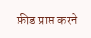फ़ीड प्राप्त करने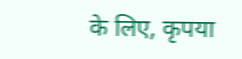के लिए, कृपया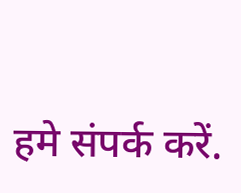हमे संपर्क करें.